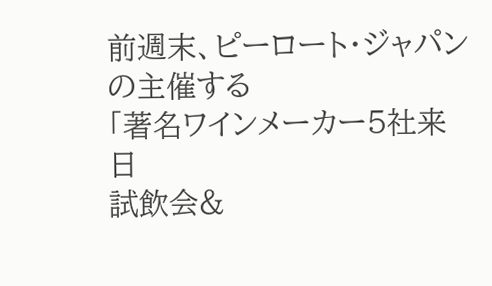前週末、ピーロート・ジャパンの主催する
「著名ワインメーカー5社来日
試飲会&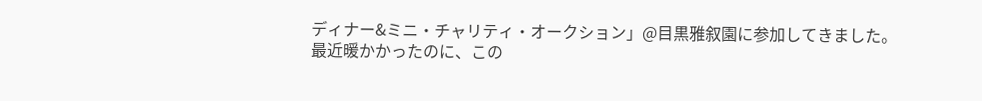ディナー&ミニ・チャリティ・オークション」@目黒雅叙園に参加してきました。
最近暖かかったのに、この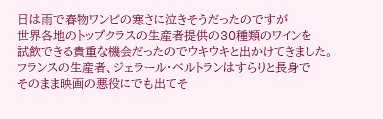日は雨で春物ワンピの寒さに泣きそうだったのですが
世界各地のトップクラスの生産者提供の30種類のワインを
試飲できる貴重な機会だったのでウキウキと出かけてきました。
フランスの生産者、ジェラール・ベルトランはすらりと長身で
そのまま映画の悪役にでも出てそ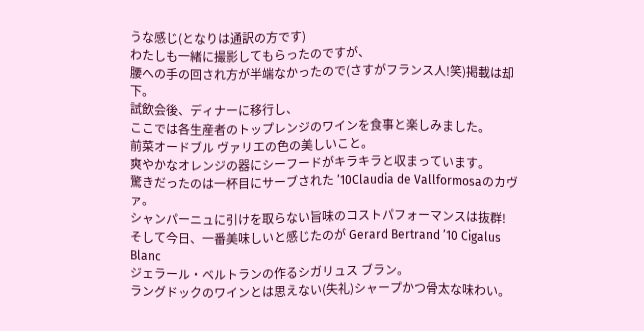うな感じ(となりは通訳の方です)
わたしも一緒に撮影してもらったのですが、
腰への手の回され方が半端なかったので(さすがフランス人!笑)掲載は却下。
試飲会後、ディナーに移行し、
ここでは各生産者のトップレンジのワインを食事と楽しみました。
前菜オードブル ヴァリエの色の美しいこと。
爽やかなオレンジの器にシーフードがキラキラと収まっています。
驚きだったのは一杯目にサーブされた ’10Claudia de Vallformosaのカヴァ。
シャンパーニュに引けを取らない旨味のコストパフォーマンスは抜群!
そして今日、一番美味しいと感じたのが Gerard Bertrand ’10 Cigalus Blanc
ジェラール・ベルトランの作るシガリュス ブラン。
ラングドックのワインとは思えない(失礼)シャープかつ骨太な味わい。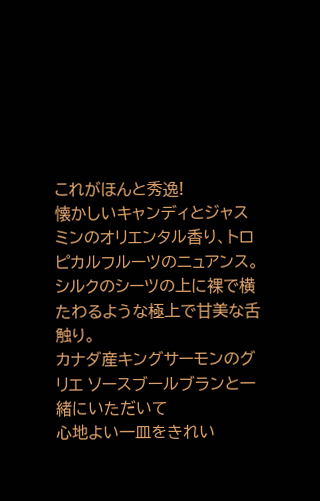これがほんと秀逸!
懐かしいキャンディとジャスミンのオリエンタル香り、トロピカルフルーツのニュアンス。
シルクのシーツの上に裸で横たわるような極上で甘美な舌触り。
カナダ産キングサーモンのグリエ ソースブールブランと一緒にいただいて
心地よい一皿をきれい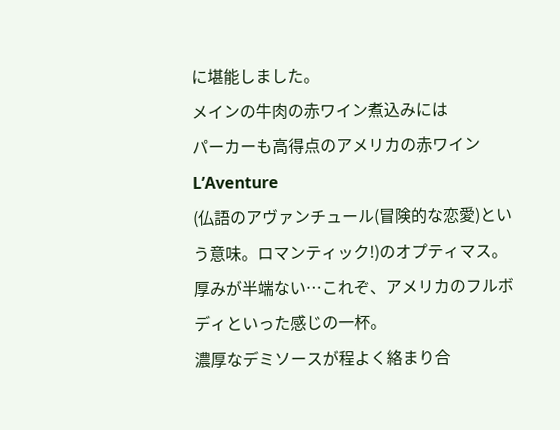に堪能しました。
メインの牛肉の赤ワイン煮込みには
パーカーも高得点のアメリカの赤ワインL’Aventure
(仏語のアヴァンチュール(冒険的な恋愛)という意味。ロマンティック!)のオプティマス。
厚みが半端ない…これぞ、アメリカのフルボディといった感じの一杯。
濃厚なデミソースが程よく絡まり合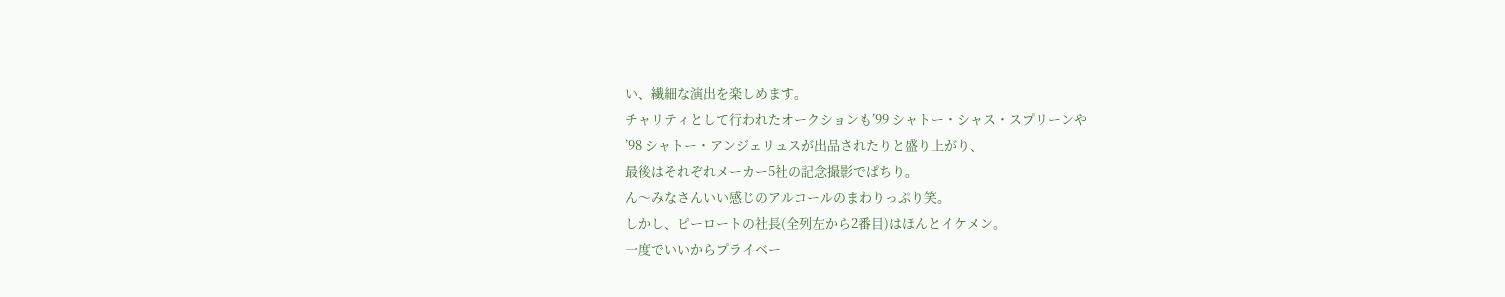い、繊細な演出を楽しめます。
チャリティとして行われたオークションも’99 シャトー・シャス・スプリーンや
’98 シャトー・アンジェリュスが出品されたりと盛り上がり、
最後はそれぞれメーカー5社の記念撮影でぱちり。
ん〜みなさんいい感じのアルコールのまわりっぷり笑。
しかし、ピーロートの社長(全列左から2番目)はほんとイケメン。
一度でいいからプライベー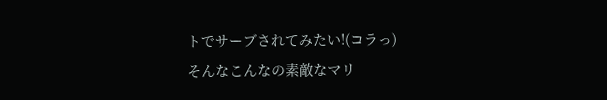トでサーブされてみたい!(コラっ)
そんなこんなの素敵なマリ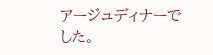アージュディナーでした。